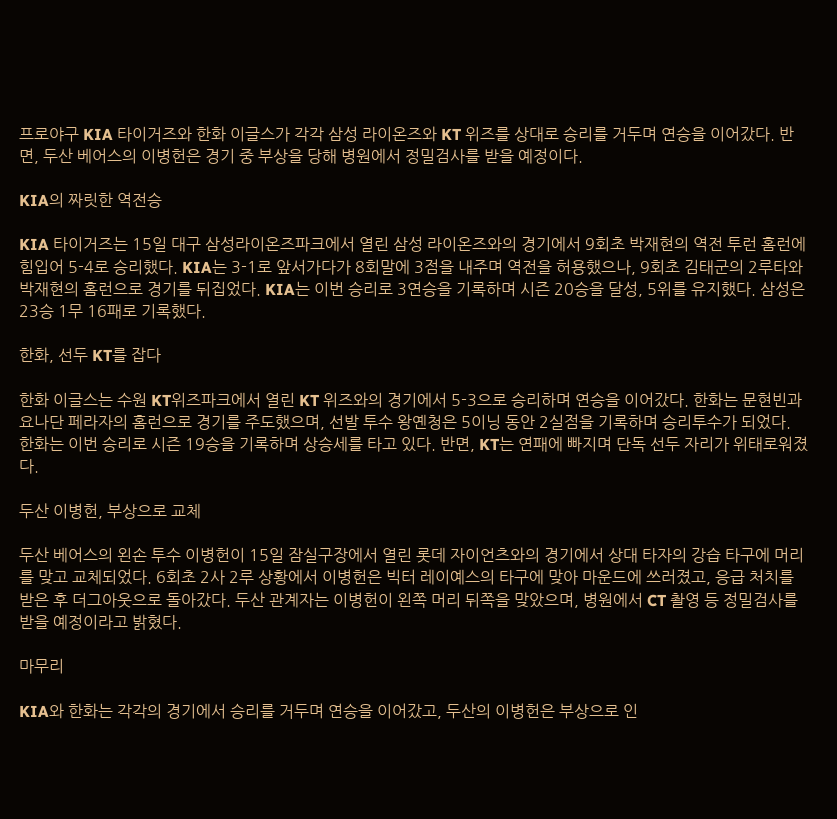프로야구 KIA 타이거즈와 한화 이글스가 각각 삼성 라이온즈와 KT 위즈를 상대로 승리를 거두며 연승을 이어갔다. 반면, 두산 베어스의 이병헌은 경기 중 부상을 당해 병원에서 정밀검사를 받을 예정이다.

KIA의 짜릿한 역전승

KIA 타이거즈는 15일 대구 삼성라이온즈파크에서 열린 삼성 라이온즈와의 경기에서 9회초 박재현의 역전 투런 홈런에 힘입어 5-4로 승리했다. KIA는 3-1로 앞서가다가 8회말에 3점을 내주며 역전을 허용했으나, 9회초 김태군의 2루타와 박재현의 홈런으로 경기를 뒤집었다. KIA는 이번 승리로 3연승을 기록하며 시즌 20승을 달성, 5위를 유지했다. 삼성은 23승 1무 16패로 기록했다.

한화, 선두 KT를 잡다

한화 이글스는 수원 KT위즈파크에서 열린 KT 위즈와의 경기에서 5-3으로 승리하며 연승을 이어갔다. 한화는 문현빈과 요나단 페라자의 홈런으로 경기를 주도했으며, 선발 투수 왕옌청은 5이닝 동안 2실점을 기록하며 승리투수가 되었다. 한화는 이번 승리로 시즌 19승을 기록하며 상승세를 타고 있다. 반면, KT는 연패에 빠지며 단독 선두 자리가 위태로워졌다.

두산 이병헌, 부상으로 교체

두산 베어스의 왼손 투수 이병헌이 15일 잠실구장에서 열린 롯데 자이언츠와의 경기에서 상대 타자의 강습 타구에 머리를 맞고 교체되었다. 6회초 2사 2루 상황에서 이병헌은 빅터 레이예스의 타구에 맞아 마운드에 쓰러졌고, 응급 처치를 받은 후 더그아웃으로 돌아갔다. 두산 관계자는 이병헌이 왼쪽 머리 뒤쪽을 맞았으며, 병원에서 CT 촬영 등 정밀검사를 받을 예정이라고 밝혔다.

마무리

KIA와 한화는 각각의 경기에서 승리를 거두며 연승을 이어갔고, 두산의 이병헌은 부상으로 인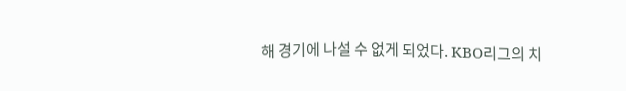해 경기에 나설 수 없게 되었다. KBO리그의 치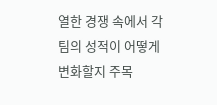열한 경쟁 속에서 각 팀의 성적이 어떻게 변화할지 주목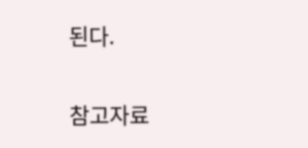된다.

참고자료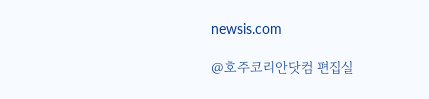newsis.com

@호주코리안닷컴 편집실